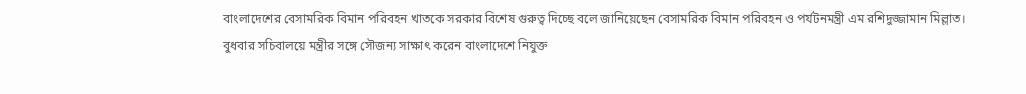বাংলাদেশের বেসামরিক বিমান পরিবহন খাতকে সরকার বিশেষ গুরুত্ব দিচ্ছে বলে জানিয়েছেন বেসামরিক বিমান পরিবহন ও পর্যটনমন্ত্রী এম রশিদুজ্জামান মিল্লাত।
বুধবার সচিবালয়ে মন্ত্রীর সঙ্গে সৌজন্য সাক্ষাৎ করেন বাংলাদেশে নিযুক্ত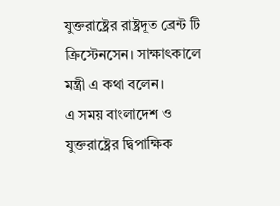যুক্তরাষ্ট্রের রাষ্ট্রদূত ব্রেন্ট টি ক্রিস্টেনসেন। সাক্ষাৎকালে মন্ত্রী এ কথা বলেন।
এ সময় বাংলাদেশ ও যুক্তরাষ্ট্রের দ্বিপাক্ষিক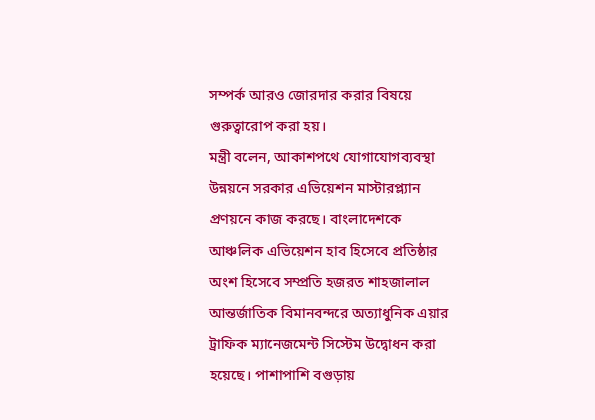সম্পর্ক আরও জোরদার করার বিষয়ে গুরুত্বারোপ করা হয়।
মন্ত্রী বলেন, আকাশপথে যোগাযোগব্যবস্থা উন্নয়নে সরকার এভিয়েশন মাস্টারপ্ল্যান প্রণয়নে কাজ করছে। বাংলাদেশকে আঞ্চলিক এভিয়েশন হাব হিসেবে প্রতিষ্ঠার অংশ হিসেবে সম্প্রতি হজরত শাহজালাল আন্তর্জাতিক বিমানবন্দরে অত্যাধুনিক এয়ার ট্রাফিক ম্যানেজমেন্ট সিস্টেম উদ্বোধন করা হয়েছে। পাশাপাশি বগুড়ায়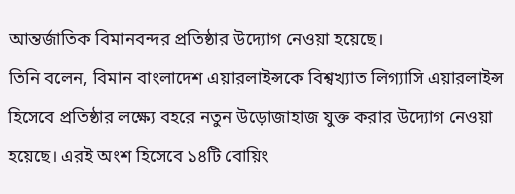আন্তর্জাতিক বিমানবন্দর প্রতিষ্ঠার উদ্যোগ নেওয়া হয়েছে।
তিনি বলেন, বিমান বাংলাদেশ এয়ারলাইন্সকে বিশ্বখ্যাত লিগ্যাসি এয়ারলাইন্স হিসেবে প্রতিষ্ঠার লক্ষ্যে বহরে নতুন উড়োজাহাজ যুক্ত করার উদ্যোগ নেওয়া হয়েছে। এরই অংশ হিসেবে ১৪টি বোয়িং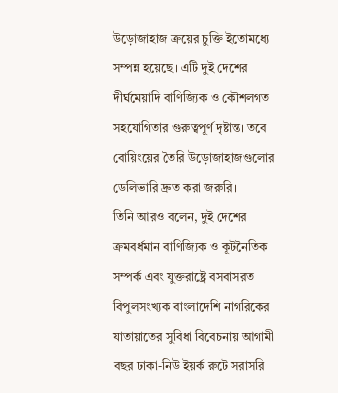উড়োজাহাজ ক্রয়ের চুক্তি ইতোমধ্যে সম্পন্ন হয়েছে। এটি দুই দেশের দীর্ঘমেয়াদি বাণিজ্যিক ও কৌশলগত সহযোগিতার গুরুত্বপূর্ণ দৃষ্টান্ত। তবে বোয়িংয়ের তৈরি উড়োজাহাজগুলোর ডেলিভারি দ্রুত করা জরুরি।
তিনি আরও বলেন, দুই দেশের ক্রমবর্ধমান বাণিজ্যিক ও কূটনৈতিক সম্পর্ক এবং যুক্তরাষ্ট্রে বসবাসরত বিপুলসংখ্যক বাংলাদেশি নাগরিকের যাতায়াতের সুবিধা বিবেচনায় আগামী বছর ঢাকা-নিউ ইয়র্ক রুটে সরাসরি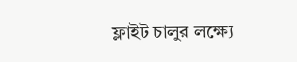ফ্লাইট চালুর লক্ষ্যে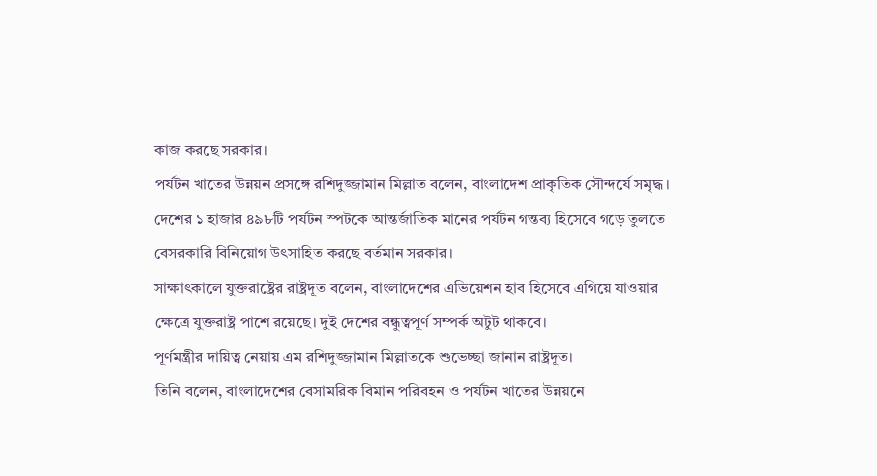কাজ করছে সরকার।
পর্যটন খাতের উন্নয়ন প্রসঙ্গে রশিদুজ্জামান মিল্লাত বলেন, বাংলাদেশ প্রাকৃতিক সৌন্দর্যে সমৃদ্ধ। দেশের ১ হাজার ৪৯৮টি পর্যটন স্পটকে আন্তর্জাতিক মানের পর্যটন গন্তব্য হিসেবে গড়ে তুলতে বেসরকারি বিনিয়োগ উৎসাহিত করছে বর্তমান সরকার।
সাক্ষাৎকালে যুক্তরাষ্ট্রের রাষ্ট্রদূত বলেন, বাংলাদেশের এভিয়েশন হাব হিসেবে এগিয়ে যাওয়ার ক্ষেত্রে যুক্তরাষ্ট্র পাশে রয়েছে। দুই দেশের বন্ধুত্বপূর্ণ সম্পর্ক অটুট থাকবে।
পূর্ণমন্ত্রীর দায়িত্ব নেয়ায় এম রশিদুজ্জামান মিল্লাতকে শুভেচ্ছা জানান রাষ্ট্রদূত।
তিনি বলেন, বাংলাদেশের বেসামরিক বিমান পরিবহন ও পর্যটন খাতের উন্নয়নে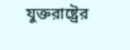যুক্তরাষ্ট্রের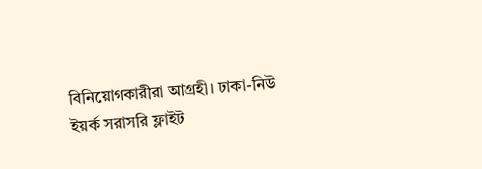বিনিয়োগকারীরা আগ্রহী। ঢাকা-নিউ ইয়র্ক সরাসরি ফ্লাইট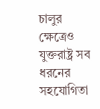চালুর ক্ষেত্রেও যুক্তরাষ্ট্র সব ধরনের সহযোগিতা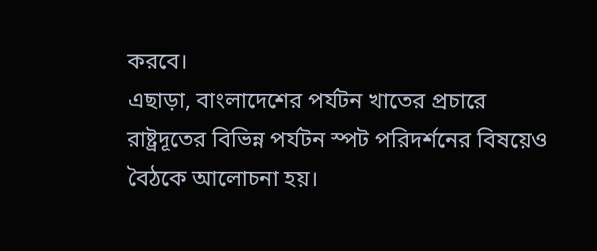করবে।
এছাড়া, বাংলাদেশের পর্যটন খাতের প্রচারে রাষ্ট্রদূতের বিভিন্ন পর্যটন স্পট পরিদর্শনের বিষয়েও বৈঠকে আলোচনা হয়।